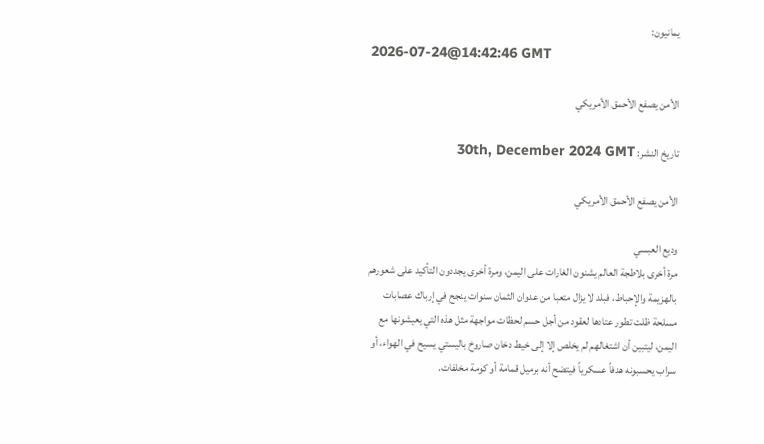يمانيون:
2026-07-24@14:42:46 GMT

الأمن يصفع الأحمق الأمريكي

تاريخ النشر: 30th, December 2024 GMT

الأمن يصفع الأحمق الأمريكي

وديع العبسي
مرة أخرى بلاطجة العالم يشنون الغارات على اليمن، ومرة أخرى يجددون التأكيد على شعورهم بالهزيمة والإحباط، فبلد لا يزال متعبا من عدوان الثمان سنوات ينجح في إرباك عصابات مسلحة ظلت تطور عتادها لعقود من أجل حسم لحظات مواجهة مثل هذه التي يعيشونها مع اليمن، ليتبين أن اشتغالهم لم يخلص إلا إلى خيط دخان صاروخ باليستي يسيح في الهواء، أو سراب يحسبونه هدفاً عسكرياً فيتضح أنه برميل قمامة أو كومة مخلفات.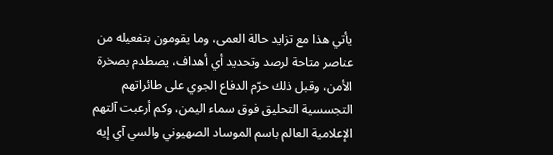يأتي هذا مع تزايد حالة العمى، وما يقومون بتفعيله من عناصر متاحة لرصد وتحديد أي أهداف، يصطدم بصخرة الأمن، وقبل ذلك حرّم الدفاع الجوي على طائراتهم التجسسية التحليق فوق سماء اليمن، وكم أرعبت آلتهم الإعلامية العالم باسم الموساد الصهيوني والسي آي إيه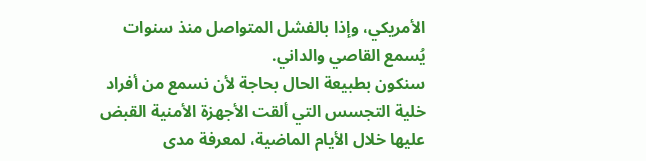الأمريكي، وإذا بالفشل المتواصل منذ سنوات يُسمع القاصي والداني.
سنكون بطبيعة الحال بحاجة لأن نسمع من أفراد خلية التجسس التي ألقت الأجهزة الأمنية القبض عليها خلال الأيام الماضية، لمعرفة مدى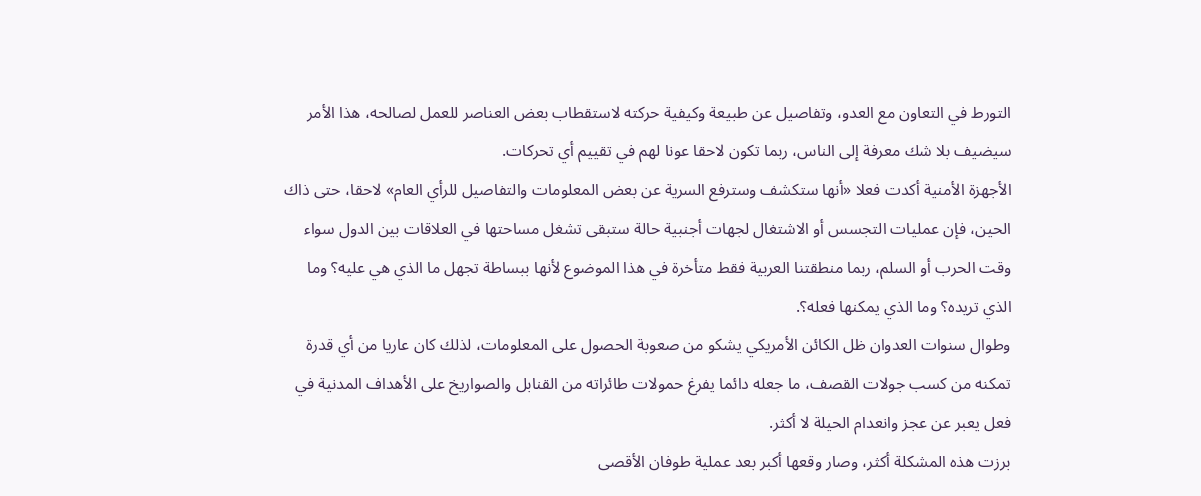التورط في التعاون مع العدو، وتفاصيل عن طبيعة وكيفية حركته لاستقطاب بعض العناصر للعمل لصالحه، هذا الأمر سيضيف بلا شك معرفة إلى الناس، ربما تكون لاحقا عونا لهم في تقييم أي تحركات.
الأجهزة الأمنية أكدت فعلا «أنها ستكشف وسترفع السرية عن بعض المعلومات والتفاصيل للرأي العام» لاحقا، حتى ذاك الحين، فإن عمليات التجسس أو الاشتغال لجهات أجنبية حالة ستبقى تشغل مساحتها في العلاقات بين الدول سواء وقت الحرب أو السلم، ربما منطقتنا العربية فقط متأخرة في هذا الموضوع لأنها ببساطة تجهل ما الذي هي عليه؟ وما الذي تريده؟ وما الذي يمكنها فعله؟.
وطوال سنوات العدوان ظل الكائن الأمريكي يشكو من صعوبة الحصول على المعلومات، لذلك كان عاريا من أي قدرة تمكنه من كسب جولات القصف، ما جعله دائما يفرغ حمولات طائراته من القنابل والصواريخ على الأهداف المدنية في فعل يعبر عن عجز وانعدام الحيلة لا أكثر.
برزت هذه المشكلة أكثر، وصار وقعها أكبر بعد عملية طوفان الأقصى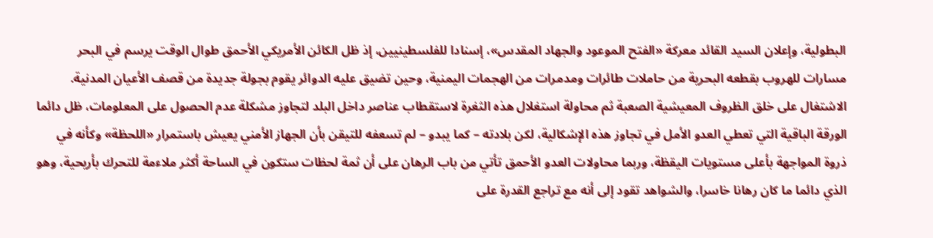البطولية، وإعلان السيد القائد معركة «الفتح الموعود والجهاد المقدس»، إسنادا للفلسطينيين، إذ ظل الكائن الأمريكي الأحمق طوال الوقت يرسم في البحر مسارات للهروب بقطعه البحرية من حاملات طائرات ومدمرات من الهجمات اليمنية، وحين تضيق عليه الدوائر يقوم بجولة جديدة من قصف الأعيان المدنية.
الاشتغال على خلق الظروف المعيشية الصعبة ثم محاولة استغلال هذه الثغرة لاستقطاب عناصر داخل البلد لتجاوز مشكلة عدم الحصول على المعلومات، ظل دائما الورقة الباقية التي تعطي العدو الأمل في تجاوز هذه الإشكالية، لكن بلادته – كما يبدو – لم تسعفه للتيقن بأن الجهاز الأمني يعيش باستمرار «اللحظة» وكأنه في ذروة المواجهة بأعلى مستويات اليقظة، وربما محاولات العدو الأحمق تأتي من باب الرهان على أن ثمة لحظات ستكون في الساحة أكثر ملاءمة للتحرك بأريحية، وهو الذي دائما ما كان رهانا خاسرا، والشواهد تقود إلى أنه مع تراجع القدرة على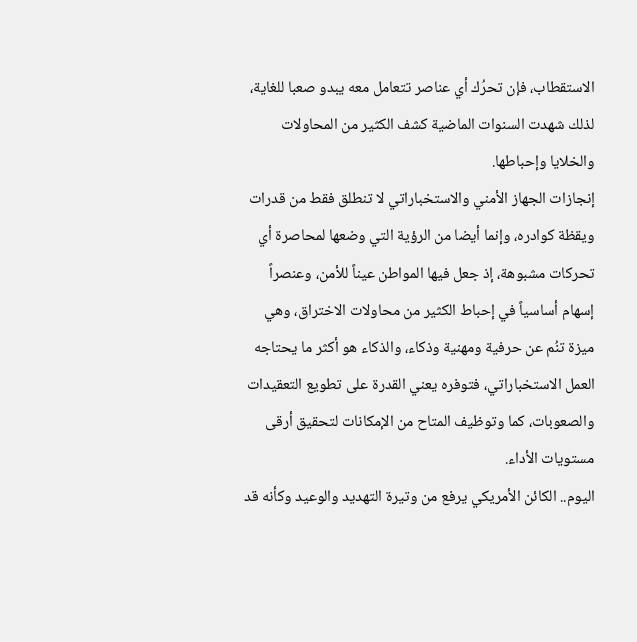الاستقطاب، فإن تحرُك أي عناصر تتعامل معه يبدو صعبا للغاية، لذلك شهدت السنوات الماضية كشف الكثير من المحاولات والخلايا وإحباطها.
إنجازات الجهاز الأمني والاستخباراتي لا تنطلق فقط من قدرات ويقظة كوادره، وإنما أيضا من الرؤية التي وضعها لمحاصرة أي تحركات مشبوهة، إذ جعل فيها المواطن عيناً للأمن، وعنصراً إسهام أساسياً في إحباط الكثير من محاولات الاختراق، وهي ميزة تنُم عن حرفية ومهنية وذكاء، والذكاء هو أكثر ما يحتاجه العمل الاستخباراتي، فتوفره يعني القدرة على تطويع التعقيدات والصعوبات، كما وتوظيف المتاح من الإمكانات لتحقيق أرقى مستويات الأداء.
اليوم.. الكائن الأمريكي يرفع من وتيرة التهديد والوعيد وكأنه قد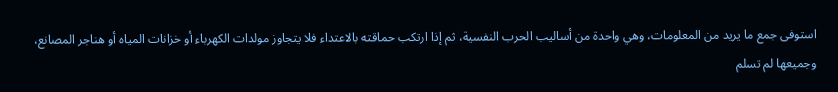استوفى جمع ما يريد من المعلومات، وهي واحدة من أساليب الحرب النفسية، ثم إذا ارتكب حماقته بالاعتداء فلا يتجاوز مولدات الكهرباء أو خزانات المياه أو هناجر المصانع، وجميعها لم تسلم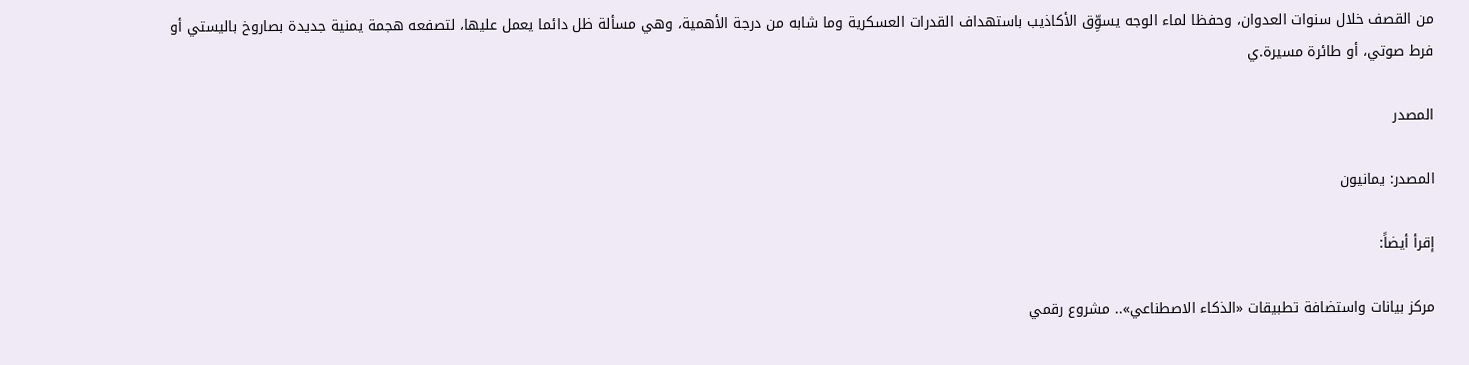من القصف خلال سنوات العدوان، وحفظا لماء الوجه يسوِّق الأكاذيب باستهداف القدرات العسكرية وما شابه من درجة الأهمية، وهي مسألة ظل دائما يعمل عليها، لتصفعه هجمة يمنية جديدة بصاروخ باليستي أو فرط صوتي، أو طائرة مسيرة.ي

المصدر

المصدر: يمانيون

إقرأ أيضاً:

مركز بيانات واستضافة تطبيقات «الذكاء الاصطناعي».. مشروع رقمي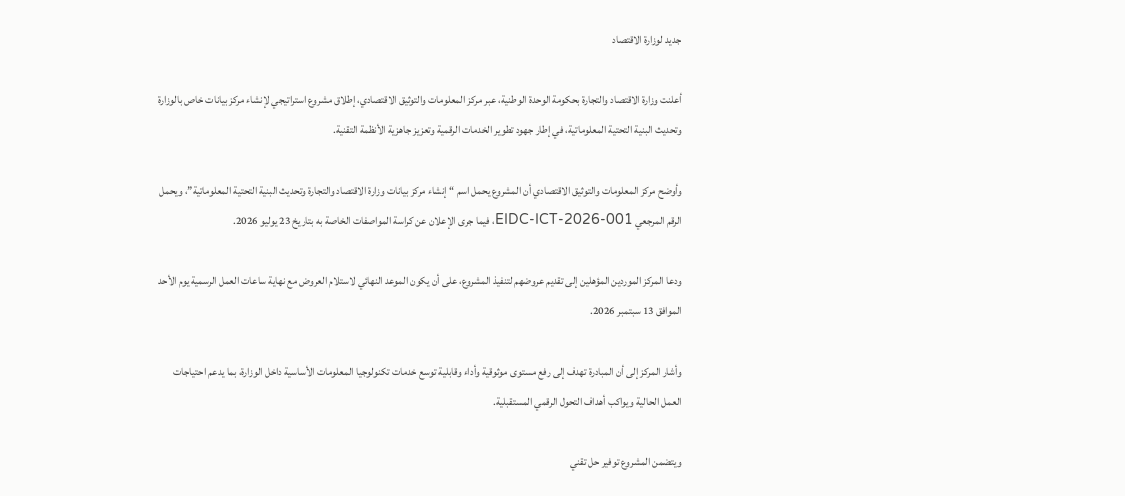جديد لوزارة الاقتصاد

أعلنت وزارة الاقتصاد والتجارة بحكومة الوحدة الوطنية، عبر مركز المعلومات والتوثيق الاقتصادي، إطلاق مشروع استراتيجي لإنشاء مركز بيانات خاص بالوزارة وتحديث البنية التحتية المعلوماتية، في إطار جهود تطوير الخدمات الرقمية وتعزيز جاهزية الأنظمة التقنية.

وأوضح مركز المعلومات والتوثيق الاقتصادي أن المشروع يحمل اسم “إنشاء مركز بيانات وزارة الاقتصاد والتجارة وتحديث البنية التحتية المعلوماتية”، ويحمل الرقم المرجعي EIDC-ICT-2026-001، فيما جرى الإعلان عن كراسة المواصفات الخاصة به بتاريخ 23 يوليو 2026.

ودعا المركز الموردين المؤهلين إلى تقديم عروضهم لتنفيذ المشروع، على أن يكون الموعد النهائي لاستلام العروض مع نهاية ساعات العمل الرسمية يوم الأحد الموافق 13 سبتمبر 2026.

وأشار المركز إلى أن المبادرة تهدف إلى رفع مستوى موثوقية وأداء وقابلية توسع خدمات تكنولوجيا المعلومات الأساسية داخل الوزارة، بما يدعم احتياجات العمل الحالية ويواكب أهداف التحول الرقمي المستقبلية.

ويتضمن المشروع توفير حل تقني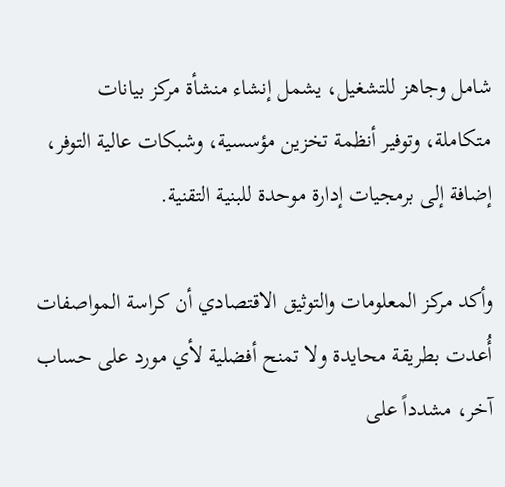شامل وجاهز للتشغيل، يشمل إنشاء منشأة مركز بيانات متكاملة، وتوفير أنظمة تخزين مؤسسية، وشبكات عالية التوفر، إضافة إلى برمجيات إدارة موحدة للبنية التقنية.

وأكد مركز المعلومات والتوثيق الاقتصادي أن كراسة المواصفات أُعدت بطريقة محايدة ولا تمنح أفضلية لأي مورد على حساب آخر، مشدداً على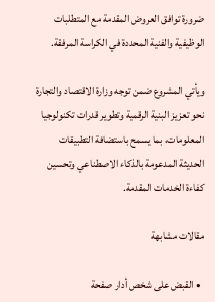ضرورة توافق العروض المقدمة مع المتطلبات الوظيفية والفنية المحددة في الكراسة المرفقة.

ويأتي المشروع ضمن توجه وزارة الاقتصاد والتجارة نحو تعزيز البنية الرقمية وتطوير قدرات تكنولوجيا المعلومات، بما يسمح باستضافة التطبيقات الحديثة المدعومة بالذكاء الاصطناعي وتحسين كفاءة الخدمات المقدمة.

مقالات مشابهة

  • القبض على شخص أدار صفحة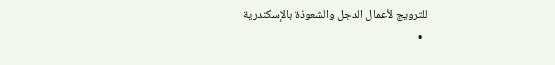للترويج لأعمال الدجل والشعوذة بالإسكندرية
  •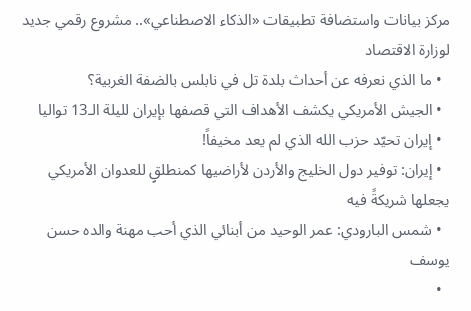مركز بيانات واستضافة تطبيقات «الذكاء الاصطناعي».. مشروع رقمي جديد لوزارة الاقتصاد
  • ما الذي نعرفه عن أحداث بلدة تل في نابلس بالضفة الغربية؟
  • الجيش الأمريكي يكشف الأهداف التي قصفها بإيران لليلة الـ13 تواليا
  • إيران تحيّد حزب الله الذي لم يعد مخيفاً!
  • إيران: توفير دول الخليج والأردن لأراضيها كمنطلقٍ للعدوان الأمريكي يجعلها شريكةً فيه
  • شمس البارودي: عمر الوحيد من أبنائي الذي أحب مهنة والده حسن يوسف
  •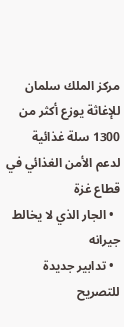مركز الملك سلمان للإغاثة يوزع أكثر من 1300 سلة غذائية لدعم الأمن الغذائي في قطاع غزة
  • الجار الذي لا يخالط جيرانه
  • تدابير جديدة للتصريح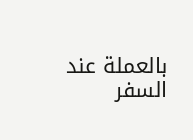بالعملة عند السفر